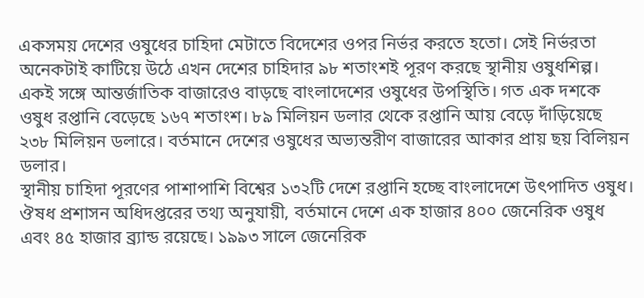একসময় দেশের ওষুধের চাহিদা মেটাতে বিদেশের ওপর নির্ভর করতে হতো। সেই নির্ভরতা অনেকটাই কাটিয়ে উঠে এখন দেশের চাহিদার ৯৮ শতাংশই পূরণ করছে স্থানীয় ওষুধশিল্প। একই সঙ্গে আন্তর্জাতিক বাজারেও বাড়ছে বাংলাদেশের ওষুধের উপস্থিতি। গত এক দশকে ওষুধ রপ্তানি বেড়েছে ১৬৭ শতাংশ। ৮৯ মিলিয়ন ডলার থেকে রপ্তানি আয় বেড়ে দাঁড়িয়েছে ২৩৮ মিলিয়ন ডলারে। বর্তমানে দেশের ওষুধের অভ্যন্তরীণ বাজারের আকার প্রায় ছয় বিলিয়ন ডলার।
স্থানীয় চাহিদা পূরণের পাশাপাশি বিশ্বের ১৩২টি দেশে রপ্তানি হচ্ছে বাংলাদেশে উৎপাদিত ওষুধ। ঔষধ প্রশাসন অধিদপ্তরের তথ্য অনুযায়ী, বর্তমানে দেশে এক হাজার ৪০০ জেনেরিক ওষুধ এবং ৪৫ হাজার ব্র্যান্ড রয়েছে। ১৯৯৩ সালে জেনেরিক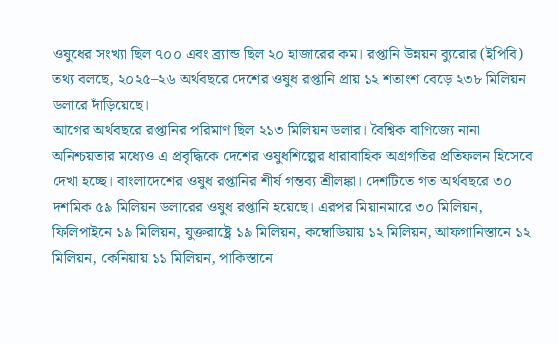ওষুধের সংখ্যা ছিল ৭০০ এবং ব্র্যান্ড ছিল ২০ হাজারের কম। রপ্তানি উন্নয়ন ব্যুরোর (ইপিবি) তথ্য বলছে, ২০২৫–২৬ অর্থবছরে দেশের ওষুধ রপ্তানি প্রায় ১২ শতাংশ বেড়ে ২৩৮ মিলিয়ন ডলারে দাঁড়িয়েছে।
আগের অর্থবছরে রপ্তানির পরিমাণ ছিল ২১৩ মিলিয়ন ডলার। বৈশ্বিক বাণিজ্যে নানা অনিশ্চয়তার মধ্যেও এ প্রবৃদ্ধিকে দেশের ওষুধশিল্পের ধারাবাহিক অগ্রগতির প্রতিফলন হিসেবে দেখা হচ্ছে। বাংলাদেশের ওষুধ রপ্তানির শীর্ষ গন্তব্য শ্রীলঙ্কা। দেশটিতে গত অর্থবছরে ৩০ দশমিক ৫৯ মিলিয়ন ডলারের ওষুধ রপ্তানি হয়েছে। এরপর মিয়ানমারে ৩০ মিলিয়ন, ফিলিপাইনে ১৯ মিলিয়ন, যুক্তরাষ্ট্রে ১৯ মিলিয়ন, কম্বোডিয়ায় ১২ মিলিয়ন, আফগানিস্তানে ১২ মিলিয়ন, কেনিয়ায় ১১ মিলিয়ন, পাকিস্তানে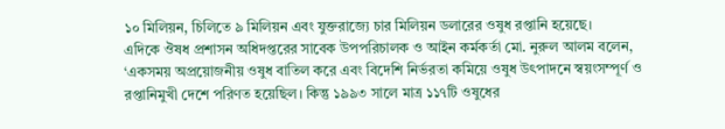১০ মিলিয়ন, চিলিতে ৯ মিলিয়ন এবং যুক্তরাজ্যে চার মিলিয়ন ডলারের ওষুধ রপ্তানি হয়েছে।
এদিকে ঔষধ প্রশাসন অধিদপ্তরের সাবেক উপপরিচালক ও আইন কর্মকর্তা মো. নুরুল আলম বলেন, ‘একসময় অপ্রয়োজনীয় ওষুধ বাতিল করে এবং বিদেশি নির্ভরতা কমিয়ে ওষুধ উৎপাদনে স্বয়ংসম্পূর্ণ ও রপ্তানিমুখী দেশে পরিণত হয়েছিল। কিন্তু ১৯৯৩ সালে মাত্র ১১৭টি ওষুধের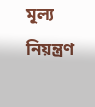মূল্য নিয়ন্ত্রণ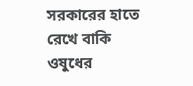সরকারের হাতে রেখে বাকি ওষুধের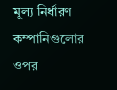মূল্য নির্ধারণ কম্পানিগুলোর ওপর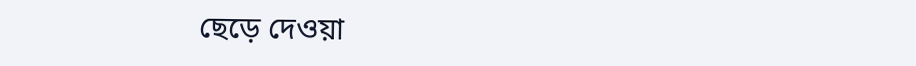ছেড়ে দেওয়া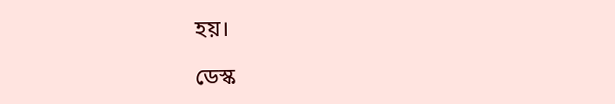হয়।

ডেস্ক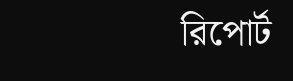রিপোর্ট